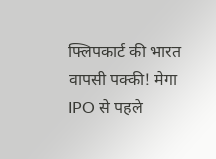फ्लिपकार्ट की भारत वापसी पक्की! मेगा IPO से पहले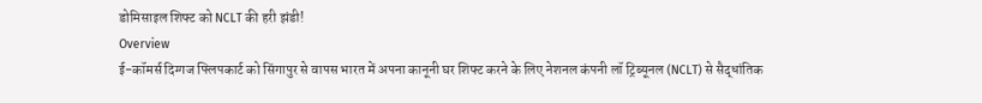डोमिसाइल शिफ्ट को NCLT की हरी झंडी!
Overview
ई-कॉमर्स दिग्गज फ्लिपकार्ट को सिंगापुर से वापस भारत में अपना कानूनी घर शिफ्ट करने के लिए नेशनल कंपनी लॉ ट्रिब्यूनल (NCLT) से सैद्धांतिक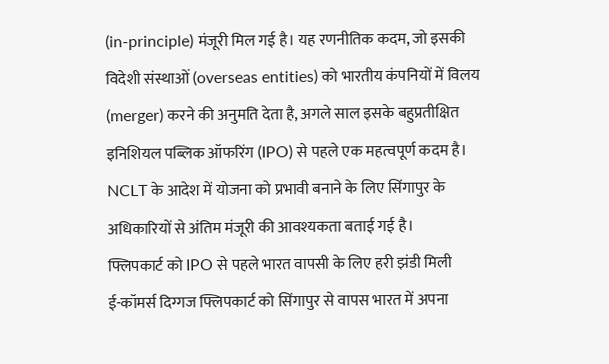(in-principle) मंजूरी मिल गई है। यह रणनीतिक कदम, जो इसकी विदेशी संस्थाओं (overseas entities) को भारतीय कंपनियों में विलय (merger) करने की अनुमति देता है, अगले साल इसके बहुप्रतीक्षित इनिशियल पब्लिक ऑफरिंग (IPO) से पहले एक महत्वपूर्ण कदम है। NCLT के आदेश में योजना को प्रभावी बनाने के लिए सिंगापुर के अधिकारियों से अंतिम मंजूरी की आवश्यकता बताई गई है।
फ्लिपकार्ट को IPO से पहले भारत वापसी के लिए हरी झंडी मिली
ई-कॉमर्स दिग्गज फ्लिपकार्ट को सिंगापुर से वापस भारत में अपना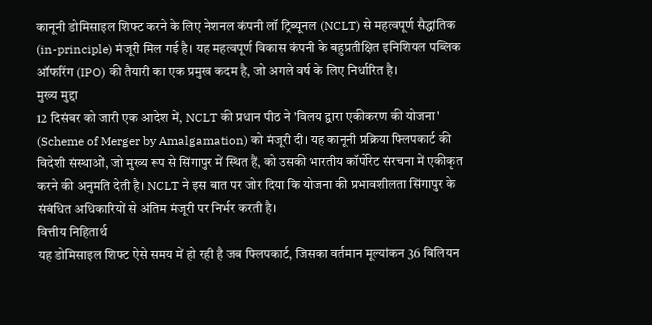कानूनी डोमिसाइल शिफ्ट करने के लिए नेशनल कंपनी लॉ ट्रिब्यूनल (NCLT) से महत्वपूर्ण सैद्धांतिक (in-principle) मंजूरी मिल गई है। यह महत्वपूर्ण विकास कंपनी के बहुप्रतीक्षित इनिशियल पब्लिक ऑफरिंग (IPO) की तैयारी का एक प्रमुख कदम है, जो अगले वर्ष के लिए निर्धारित है।
मुख्य मुद्दा
12 दिसंबर को जारी एक आदेश में, NCLT की प्रधान पीठ ने 'विलय द्वारा एकीकरण की योजना' (Scheme of Merger by Amalgamation) को मंजूरी दी। यह कानूनी प्रक्रिया फ्लिपकार्ट की विदेशी संस्थाओं, जो मुख्य रूप से सिंगापुर में स्थित हैं, को उसकी भारतीय कॉर्पोरेट संरचना में एकीकृत करने की अनुमति देती है। NCLT ने इस बात पर जोर दिया कि योजना की प्रभावशीलता सिंगापुर के संबंधित अधिकारियों से अंतिम मंजूरी पर निर्भर करती है।
वित्तीय निहितार्थ
यह डोमिसाइल शिफ्ट ऐसे समय में हो रही है जब फ्लिपकार्ट, जिसका वर्तमान मूल्यांकन 36 बिलियन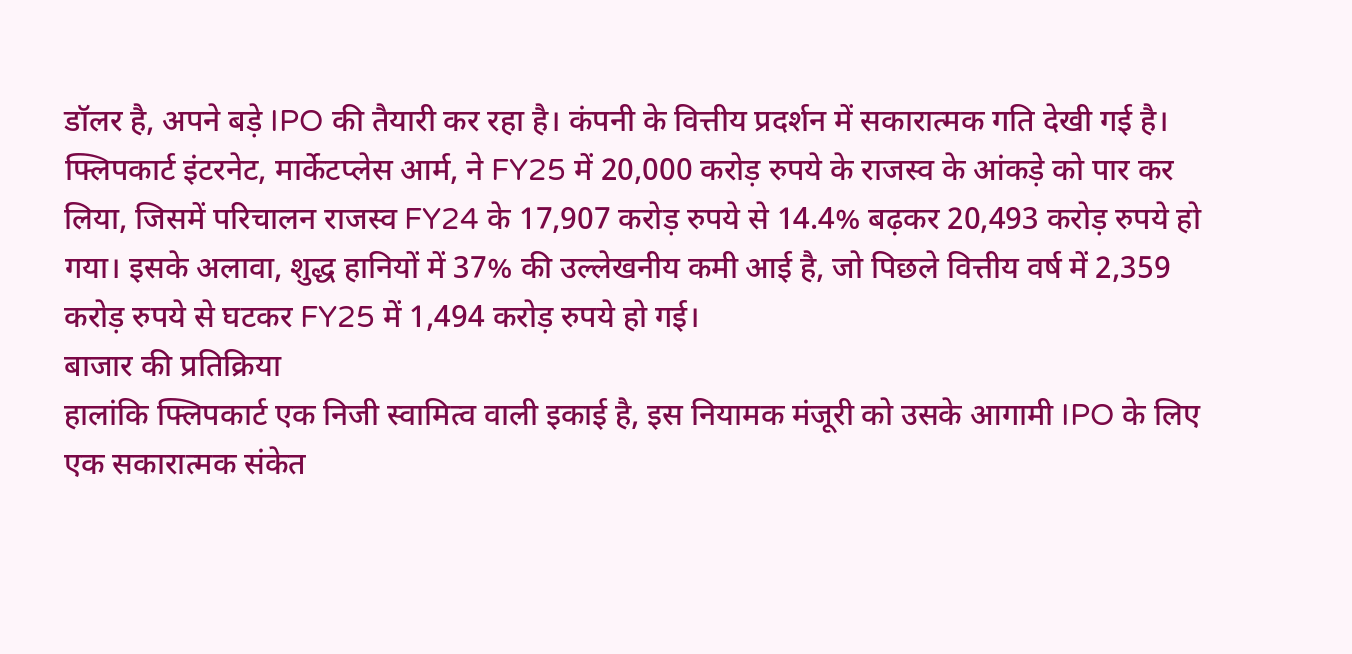डॉलर है, अपने बड़े IPO की तैयारी कर रहा है। कंपनी के वित्तीय प्रदर्शन में सकारात्मक गति देखी गई है। फ्लिपकार्ट इंटरनेट, मार्केटप्लेस आर्म, ने FY25 में 20,000 करोड़ रुपये के राजस्व के आंकड़े को पार कर लिया, जिसमें परिचालन राजस्व FY24 के 17,907 करोड़ रुपये से 14.4% बढ़कर 20,493 करोड़ रुपये हो गया। इसके अलावा, शुद्ध हानियों में 37% की उल्लेखनीय कमी आई है, जो पिछले वित्तीय वर्ष में 2,359 करोड़ रुपये से घटकर FY25 में 1,494 करोड़ रुपये हो गई।
बाजार की प्रतिक्रिया
हालांकि फ्लिपकार्ट एक निजी स्वामित्व वाली इकाई है, इस नियामक मंजूरी को उसके आगामी IPO के लिए एक सकारात्मक संकेत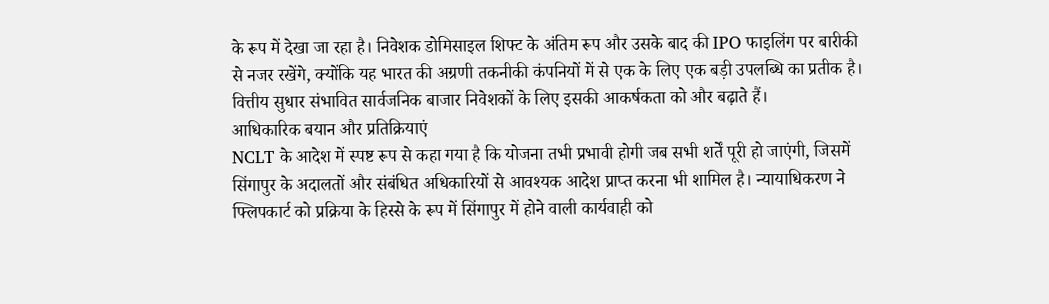के रूप में देखा जा रहा है। निवेशक डोमिसाइल शिफ्ट के अंतिम रूप और उसके बाद की IPO फाइलिंग पर बारीकी से नजर रखेंगे, क्योंकि यह भारत की अग्रणी तकनीकी कंपनियों में से एक के लिए एक बड़ी उपलब्धि का प्रतीक है। वित्तीय सुधार संभावित सार्वजनिक बाजार निवेशकों के लिए इसकी आकर्षकता को और बढ़ाते हैं।
आधिकारिक बयान और प्रतिक्रियाएं
NCLT के आदेश में स्पष्ट रूप से कहा गया है कि योजना तभी प्रभावी होगी जब सभी शर्तें पूरी हो जाएंगी, जिसमें सिंगापुर के अदालतों और संबंधित अधिकारियों से आवश्यक आदेश प्राप्त करना भी शामिल है। न्यायाधिकरण ने फ्लिपकार्ट को प्रक्रिया के हिस्से के रूप में सिंगापुर में होने वाली कार्यवाही को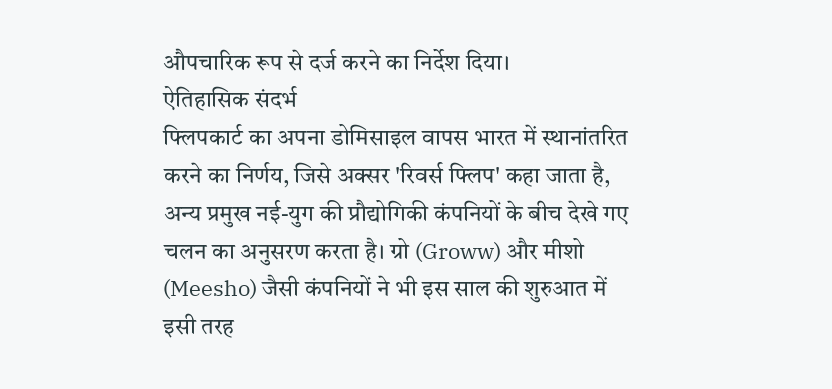औपचारिक रूप से दर्ज करने का निर्देश दिया।
ऐतिहासिक संदर्भ
फ्लिपकार्ट का अपना डोमिसाइल वापस भारत में स्थानांतरित करने का निर्णय, जिसे अक्सर 'रिवर्स फ्लिप' कहा जाता है, अन्य प्रमुख नई-युग की प्रौद्योगिकी कंपनियों के बीच देखे गए चलन का अनुसरण करता है। ग्रो (Groww) और मीशो (Meesho) जैसी कंपनियों ने भी इस साल की शुरुआत में इसी तरह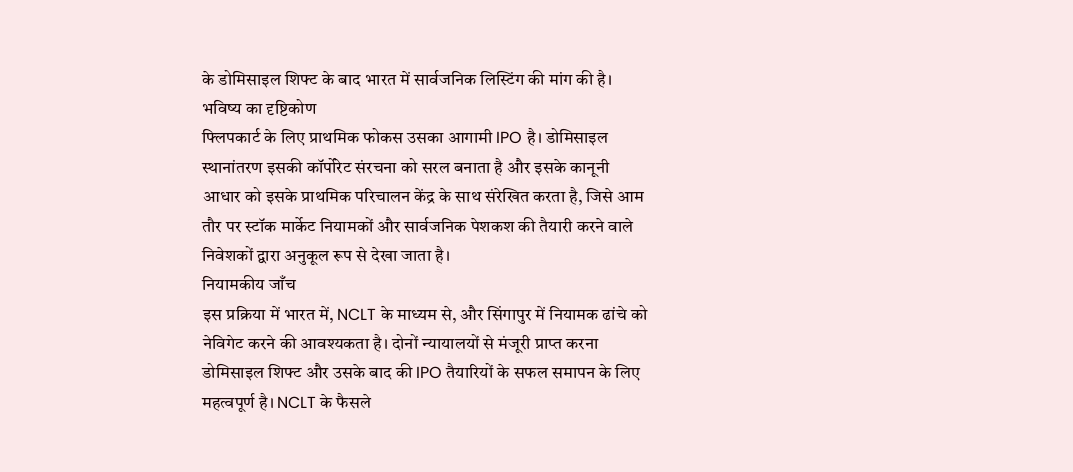के डोमिसाइल शिफ्ट के बाद भारत में सार्वजनिक लिस्टिंग की मांग की है।
भविष्य का दृष्टिकोण
फ्लिपकार्ट के लिए प्राथमिक फोकस उसका आगामी IPO है। डोमिसाइल स्थानांतरण इसकी कॉर्पोरेट संरचना को सरल बनाता है और इसके कानूनी आधार को इसके प्राथमिक परिचालन केंद्र के साथ संरेखित करता है, जिसे आम तौर पर स्टॉक मार्केट नियामकों और सार्वजनिक पेशकश की तैयारी करने वाले निवेशकों द्वारा अनुकूल रूप से देखा जाता है।
नियामकीय जाँच
इस प्रक्रिया में भारत में, NCLT के माध्यम से, और सिंगापुर में नियामक ढांचे को नेविगेट करने की आवश्यकता है। दोनों न्यायालयों से मंजूरी प्राप्त करना डोमिसाइल शिफ्ट और उसके बाद की IPO तैयारियों के सफल समापन के लिए महत्वपूर्ण है। NCLT के फैसले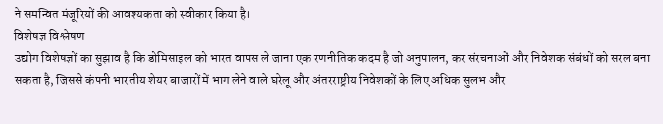ने समन्वित मंजूरियों की आवश्यकता को स्वीकार किया है।
विशेषज्ञ विश्लेषण
उद्योग विशेषज्ञों का सुझाव है कि डोमिसाइल को भारत वापस ले जाना एक रणनीतिक कदम है जो अनुपालन, कर संरचनाओं और निवेशक संबंधों को सरल बना सकता है, जिससे कंपनी भारतीय शेयर बाजारों में भाग लेने वाले घरेलू और अंतरराष्ट्रीय निवेशकों के लिए अधिक सुलभ और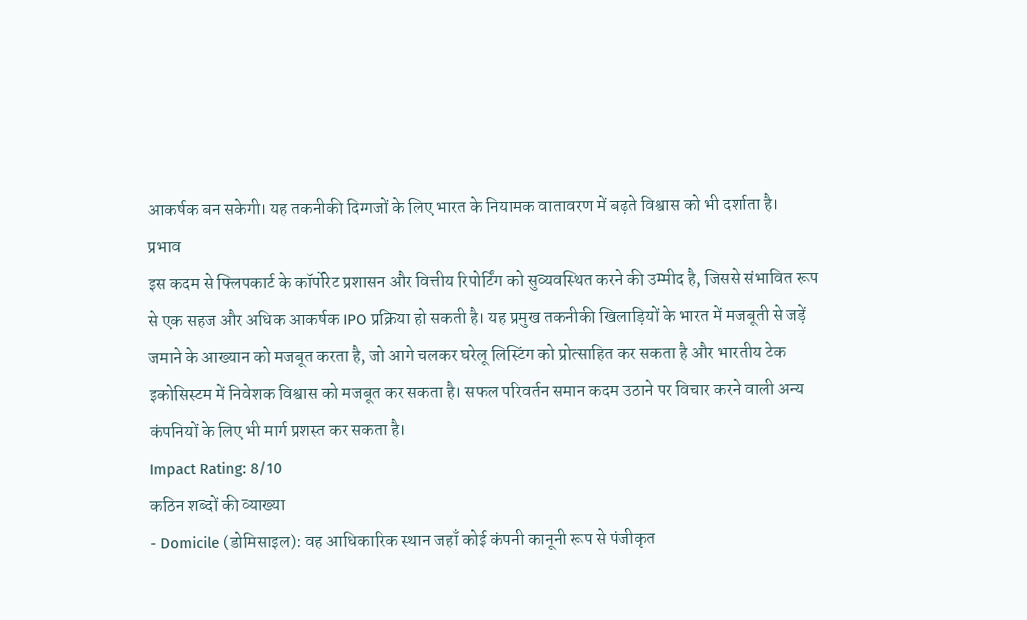आकर्षक बन सकेगी। यह तकनीकी दिग्गजों के लिए भारत के नियामक वातावरण में बढ़ते विश्वास को भी दर्शाता है।
प्रभाव
इस कदम से फ्लिपकार्ट के कॉर्पोरेट प्रशासन और वित्तीय रिपोर्टिंग को सुव्यवस्थित करने की उम्मीद है, जिससे संभावित रूप से एक सहज और अधिक आकर्षक IPO प्रक्रिया हो सकती है। यह प्रमुख तकनीकी खिलाड़ियों के भारत में मजबूती से जड़ें जमाने के आख्यान को मजबूत करता है, जो आगे चलकर घरेलू लिस्टिंग को प्रोत्साहित कर सकता है और भारतीय टेक इकोसिस्टम में निवेशक विश्वास को मजबूत कर सकता है। सफल परिवर्तन समान कदम उठाने पर विचार करने वाली अन्य कंपनियों के लिए भी मार्ग प्रशस्त कर सकता है।
Impact Rating: 8/10
कठिन शब्दों की व्याख्या
- Domicile (डोमिसाइल): वह आधिकारिक स्थान जहाँ कोई कंपनी कानूनी रूप से पंजीकृत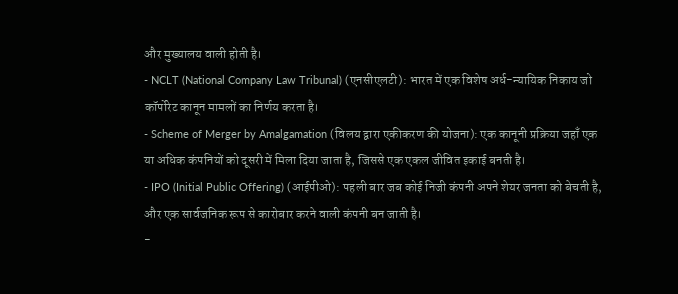और मुख्यालय वाली होती है।
- NCLT (National Company Law Tribunal) (एनसीएलटी): भारत में एक विशेष अर्ध-न्यायिक निकाय जो कॉर्पोरेट कानून मामलों का निर्णय करता है।
- Scheme of Merger by Amalgamation (विलय द्वारा एकीकरण की योजना): एक कानूनी प्रक्रिया जहाँ एक या अधिक कंपनियों को दूसरी में मिला दिया जाता है, जिससे एक एकल जीवित इकाई बनती है।
- IPO (Initial Public Offering) (आईपीओ): पहली बार जब कोई निजी कंपनी अपने शेयर जनता को बेचती है, और एक सार्वजनिक रूप से कारोबार करने वाली कंपनी बन जाती है।
-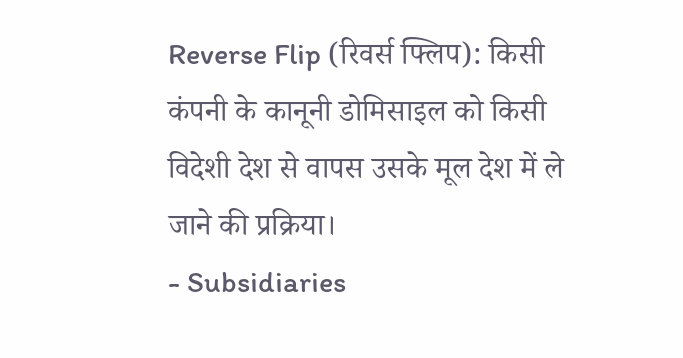Reverse Flip (रिवर्स फ्लिप): किसी कंपनी के कानूनी डोमिसाइल को किसी विदेशी देश से वापस उसके मूल देश में ले जाने की प्रक्रिया।
- Subsidiaries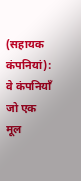(सहायक कंपनियां): वे कंपनियाँ जो एक मूल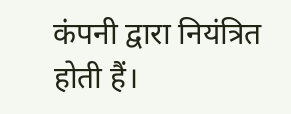कंपनी द्वारा नियंत्रित होती हैं।